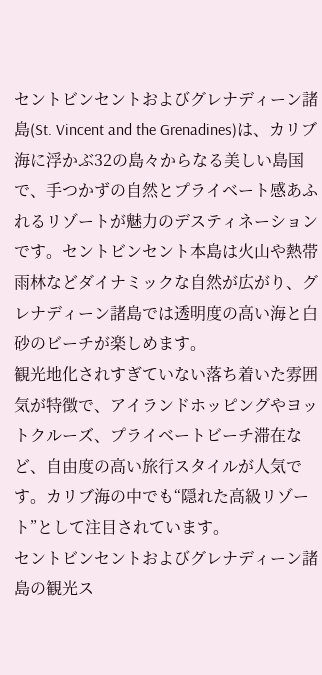セントビンセントおよびグレナディーン諸島(St. Vincent and the Grenadines)は、カリブ海に浮かぶ32の島々からなる美しい島国で、手つかずの自然とプライベート感あふれるリゾートが魅力のデスティネーションです。セントビンセント本島は火山や熱帯雨林などダイナミックな自然が広がり、グレナディーン諸島では透明度の高い海と白砂のビーチが楽しめます。
観光地化されすぎていない落ち着いた雰囲気が特徴で、アイランドホッピングやヨットクルーズ、プライベートビーチ滞在など、自由度の高い旅行スタイルが人気です。カリブ海の中でも“隠れた高級リゾート”として注目されています。
セントビンセントおよびグレナディーン諸島の観光ス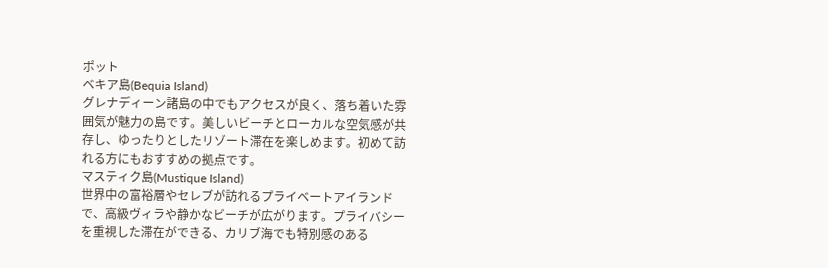ポット
ベキア島(Bequia Island)
グレナディーン諸島の中でもアクセスが良く、落ち着いた雰囲気が魅力の島です。美しいビーチとローカルな空気感が共存し、ゆったりとしたリゾート滞在を楽しめます。初めて訪れる方にもおすすめの拠点です。
マスティク島(Mustique Island)
世界中の富裕層やセレブが訪れるプライベートアイランドで、高級ヴィラや静かなビーチが広がります。プライバシーを重視した滞在ができる、カリブ海でも特別感のある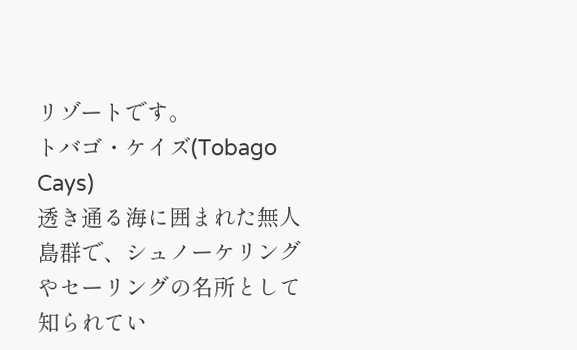リゾートです。
トバゴ・ケイズ(Tobago Cays)
透き通る海に囲まれた無人島群で、シュノーケリングやセーリングの名所として知られてい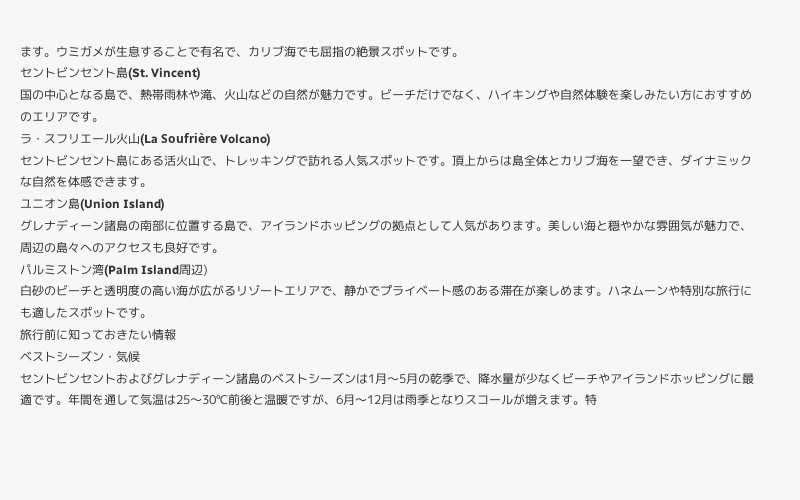ます。ウミガメが生息することで有名で、カリブ海でも屈指の絶景スポットです。
セントビンセント島(St. Vincent)
国の中心となる島で、熱帯雨林や滝、火山などの自然が魅力です。ビーチだけでなく、ハイキングや自然体験を楽しみたい方におすすめのエリアです。
ラ・スフリエール火山(La Soufrière Volcano)
セントビンセント島にある活火山で、トレッキングで訪れる人気スポットです。頂上からは島全体とカリブ海を一望でき、ダイナミックな自然を体感できます。
ユニオン島(Union Island)
グレナディーン諸島の南部に位置する島で、アイランドホッピングの拠点として人気があります。美しい海と穏やかな雰囲気が魅力で、周辺の島々へのアクセスも良好です。
パルミストン湾(Palm Island周辺)
白砂のビーチと透明度の高い海が広がるリゾートエリアで、静かでプライベート感のある滞在が楽しめます。ハネムーンや特別な旅行にも適したスポットです。
旅行前に知っておきたい情報
ベストシーズン・気候
セントビンセントおよびグレナディーン諸島のベストシーズンは1月〜5月の乾季で、降水量が少なくビーチやアイランドホッピングに最適です。年間を通して気温は25〜30℃前後と温暖ですが、6月〜12月は雨季となりスコールが増えます。特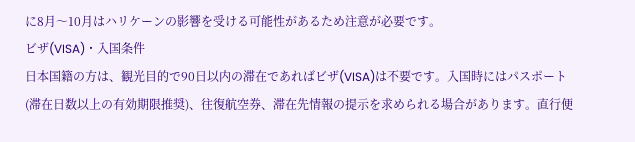に8月〜10月はハリケーンの影響を受ける可能性があるため注意が必要です。
ビザ(VISA)・入国条件
日本国籍の方は、観光目的で90日以内の滞在であればビザ(VISA)は不要です。入国時にはパスポート(滞在日数以上の有効期限推奨)、往復航空券、滞在先情報の提示を求められる場合があります。直行便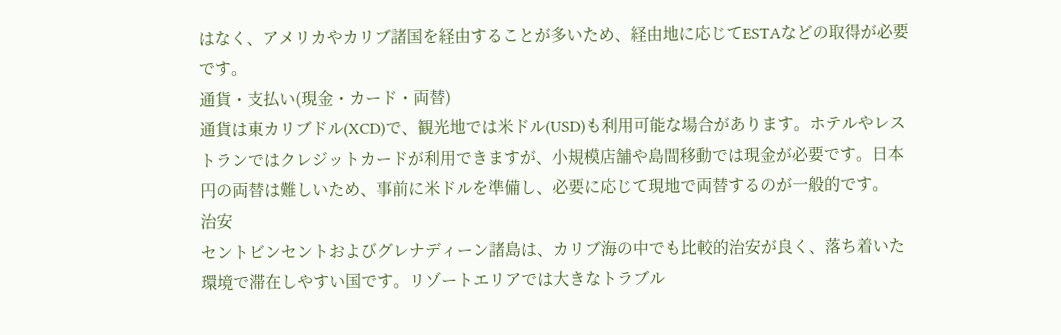はなく、アメリカやカリブ諸国を経由することが多いため、経由地に応じてESTAなどの取得が必要です。
通貨・支払い(現金・カード・両替)
通貨は東カリブドル(XCD)で、観光地では米ドル(USD)も利用可能な場合があります。ホテルやレストランではクレジットカードが利用できますが、小規模店舗や島間移動では現金が必要です。日本円の両替は難しいため、事前に米ドルを準備し、必要に応じて現地で両替するのが一般的です。
治安
セントビンセントおよびグレナディーン諸島は、カリブ海の中でも比較的治安が良く、落ち着いた環境で滞在しやすい国です。リゾートエリアでは大きなトラブル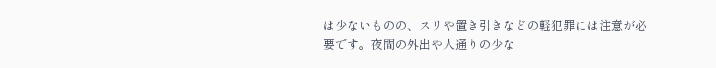は少ないものの、スリや置き引きなどの軽犯罪には注意が必要です。夜間の外出や人通りの少な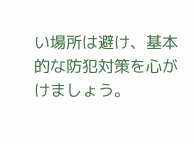い場所は避け、基本的な防犯対策を心がけましょう。